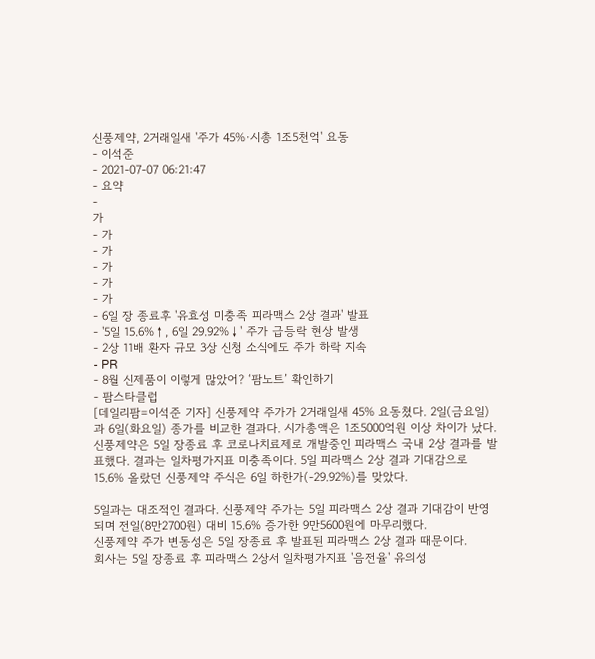신풍제약, 2거래일새 '주가 45%·시총 1조5천억' 요동
- 이석준
- 2021-07-07 06:21:47
- 요약
-
가
- 가
- 가
- 가
- 가
- 가
- 6일 장 종료후 '유효성 미충족 피라맥스 2상 결과' 발표
- '5일 15.6%↑, 6일 29.92%↓' 주가 급등락 현상 발생
- 2상 11배 환자 규모 3상 신청 소식에도 주가 하락 지속
- PR
- 8월 신제품이 이렇게 많았어? ‘팜노트’ 확인하기
- 팜스타클럽
[데일리팜=이석준 기자] 신풍제약 주가가 2거래일새 45% 요동쳤다. 2일(금요일)과 6일(화요일) 종가를 비교한 결과다. 시가총액은 1조5000억원 이상 차이가 났다.
신풍제약은 5일 장종료 후 코로나치료제로 개발중인 피라맥스 국내 2상 결과를 발표했다. 결과는 일차평가지표 미충족이다. 5일 피라맥스 2상 결과 기대감으로 15.6% 올랐던 신풍제약 주식은 6일 하한가(-29.92%)를 맞았다.

5일과는 대조적인 결과다. 신풍제약 주가는 5일 피라맥스 2상 결과 기대감이 반영되며 전일(8만2700원) 대비 15.6% 증가한 9만5600원에 마무리했다.
신풍제약 주가 변동성은 5일 장종료 후 발표된 피라맥스 2상 결과 때문이다.
회사는 5일 장종료 후 피라맥스 2상서 일차평가지표 '음전율' 유의성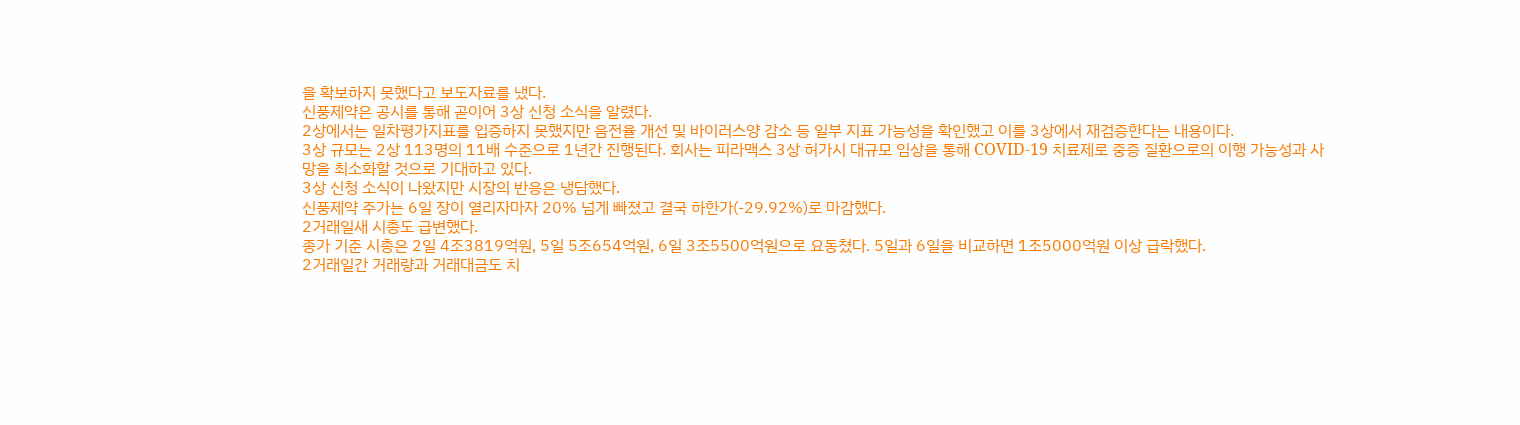을 확보하지 못했다고 보도자료를 냈다.
신풍제약은 공시를 통해 곧이어 3상 신청 소식을 알렸다.
2상에서는 일차평가지표를 입증하지 못했지만 음전율 개선 및 바이러스양 감소 등 일부 지표 가능성을 확인했고 이를 3상에서 재검증한다는 내용이다.
3상 규모는 2상 113명의 11배 수준으로 1년간 진행된다. 회사는 피라맥스 3상 허가시 대규모 임상을 통해 COVID-19 치료제로 중증 질환으로의 이행 가능성과 사망을 최소화할 것으로 기대하고 있다.
3상 신청 소식이 나왔지만 시장의 반응은 냉담했다.
신풍제약 주가는 6일 장이 열리자마자 20% 넘게 빠졌고 결국 하한가(-29.92%)로 마감했다.
2거래일새 시총도 급변했다.
종가 기준 시총은 2일 4조3819억원, 5일 5조654억원, 6일 3조5500억원으로 요동쳤다. 5일과 6일을 비교하면 1조5000억원 이상 급락했다.
2거래일간 거래량과 거래대금도 치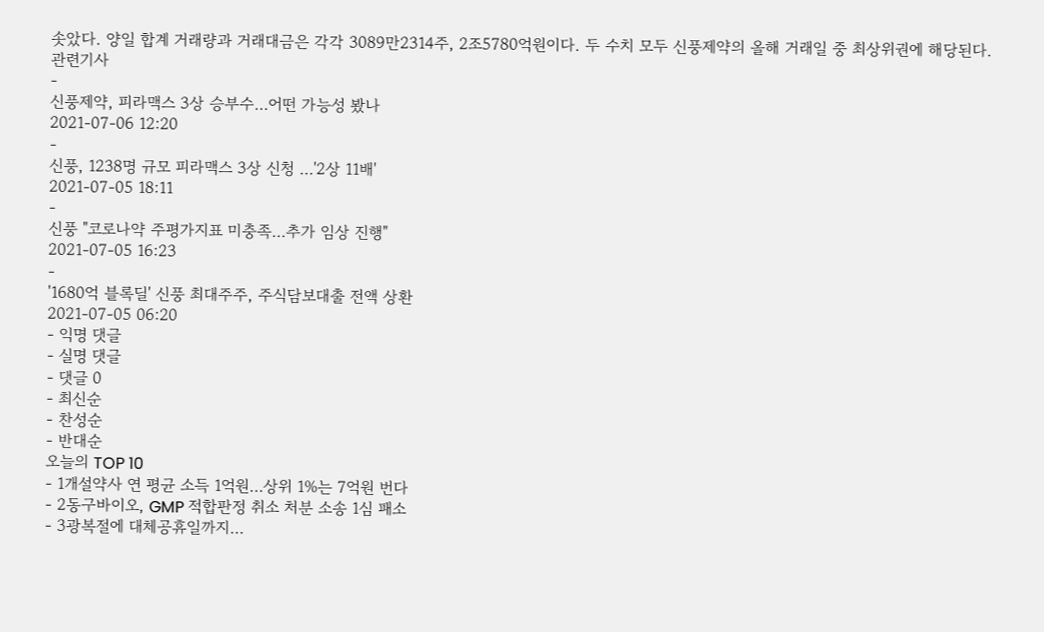솟았다. 양일 합계 거래량과 거래대금은 각각 3089만2314주, 2조5780억원이다. 두 수치 모두 신풍제약의 올해 거래일 중 최상위권에 해당된다.
관련기사
-
신풍제약, 피라맥스 3상 승부수…어떤 가능성 봤나
2021-07-06 12:20
-
신풍, 1238명 규모 피라맥스 3상 신청 …'2상 11배'
2021-07-05 18:11
-
신풍 "코로나약 주평가지표 미충족…추가 임상 진행"
2021-07-05 16:23
-
'1680억 블록딜' 신풍 최대주주, 주식담보대출 전액 상환
2021-07-05 06:20
- 익명 댓글
- 실명 댓글
- 댓글 0
- 최신순
- 찬성순
- 반대순
오늘의 TOP 10
- 1개설약사 연 평균 소득 1억원…상위 1%는 7억원 번다
- 2동구바이오, GMP 적합판정 취소 처분 소송 1심 패소
- 3광복절에 대체공휴일까지…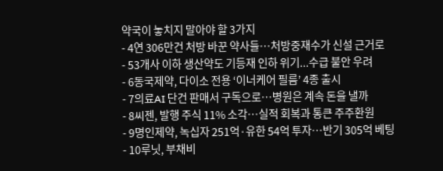약국이 놓치지 말아야 할 3가지
- 4연 306만건 처방 바꾼 약사들…처방중재수가 신설 근거로
- 53개사 이하 생산약도 기등재 인하 위기...수급 불안 우려
- 6동국제약, 다이소 전용 ‘이너케어 필름’ 4종 출시
- 7의료AI 단건 판매서 구독으로…병원은 계속 돈을 낼까
- 8씨젠, 발행 주식 11% 소각…실적 회복과 통큰 주주환원
- 9명인제약, 녹십자 251억·유한 54억 투자…반기 305억 베팅
- 10루닛, 부채비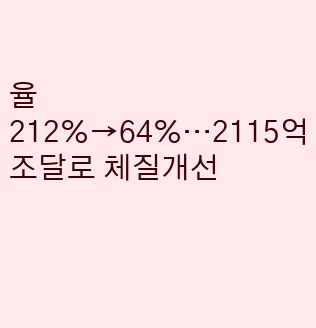율 212%→64%…2115억 조달로 체질개선